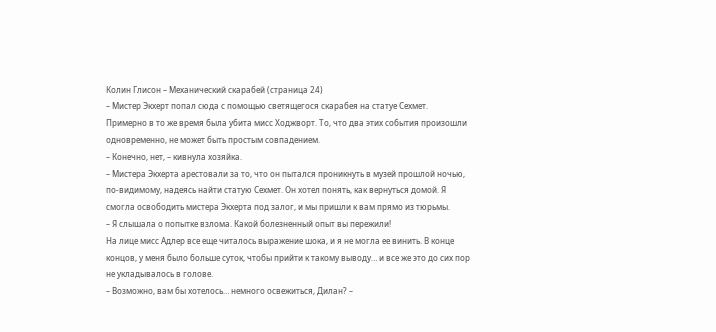Колин Глисон – Механический скарабей (страница 24)
– Мистер Экхерт попал сюда с помощью светящегося скарабея на статуе Сехмет. Примерно в то же время была убита мисс Ходжворт. То, что два этих события произошли одновременно, не может быть простым совпадением.
– Конечно, нет, – кивнула хозяйка.
– Мистера Экхерта арестовали за то, что он пытался проникнуть в музей прошлой ночью, по-видимому, надеясь найти статую Сехмет. Он хотел понять, как вернуться домой. Я смогла освободить мистера Экхерта под залог, и мы пришли к вам прямо из тюрьмы.
– Я слышала о попытке взлома. Какой болезненный опыт вы пережили!
На лице мисс Адлер все еще читалось выражение шока, и я не могла ее винить. В конце концов, у меня было больше суток, чтобы прийти к такому выводу… и все же это до сих пор не укладывалось в голове.
– Возможно, вам бы хотелось… немного освежиться, Дилан? –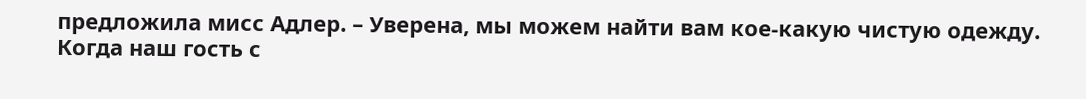предложила мисс Адлер. – Уверена, мы можем найти вам кое-какую чистую одежду.
Когда наш гость с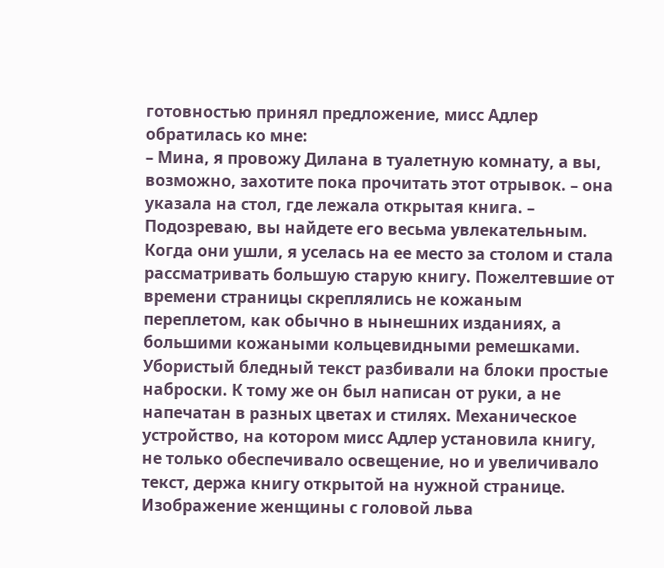готовностью принял предложение, мисс Адлер обратилась ко мне:
– Мина, я провожу Дилана в туалетную комнату, а вы, возможно, захотите пока прочитать этот отрывок. – она указала на стол, где лежала открытая книга. – Подозреваю, вы найдете его весьма увлекательным.
Когда они ушли, я уселась на ее место за столом и стала рассматривать большую старую книгу. Пожелтевшие от времени страницы скреплялись не кожаным переплетом, как обычно в нынешних изданиях, а большими кожаными кольцевидными ремешками. Убористый бледный текст разбивали на блоки простые наброски. К тому же он был написан от руки, а не напечатан в разных цветах и стилях. Механическое устройство, на котором мисс Адлер установила книгу, не только обеспечивало освещение, но и увеличивало текст, держа книгу открытой на нужной странице.
Изображение женщины с головой льва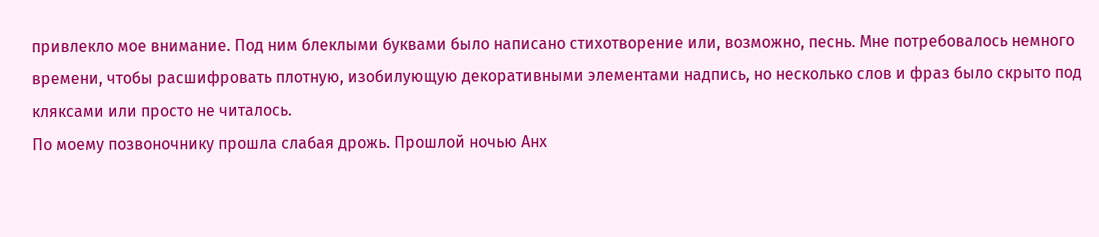привлекло мое внимание. Под ним блеклыми буквами было написано стихотворение или, возможно, песнь. Мне потребовалось немного времени, чтобы расшифровать плотную, изобилующую декоративными элементами надпись, но несколько слов и фраз было скрыто под кляксами или просто не читалось.
По моему позвоночнику прошла слабая дрожь. Прошлой ночью Анх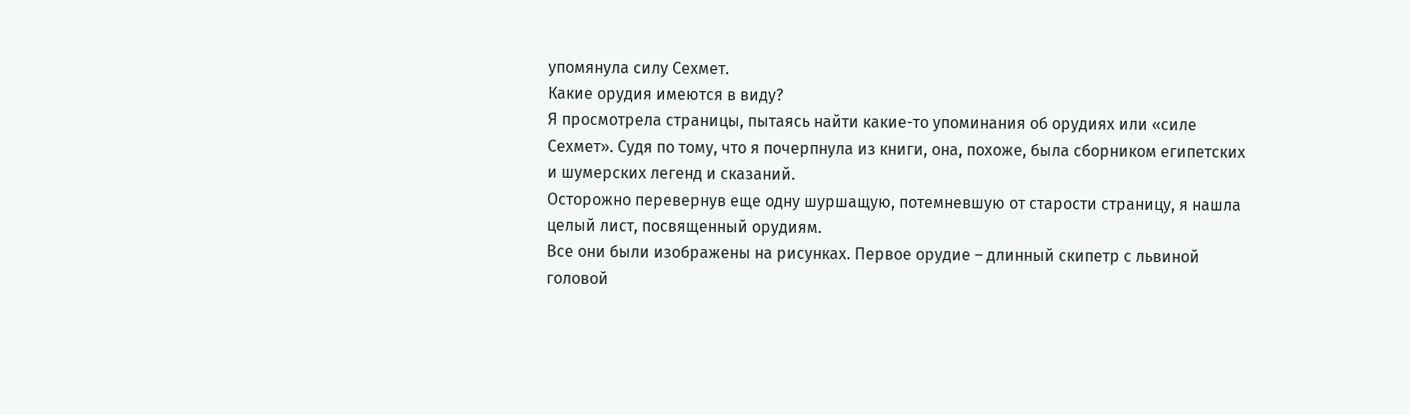упомянула силу Сехмет.
Какие орудия имеются в виду?
Я просмотрела страницы, пытаясь найти какие-то упоминания об орудиях или «силе Сехмет». Судя по тому, что я почерпнула из книги, она, похоже, была сборником египетских и шумерских легенд и сказаний.
Осторожно перевернув еще одну шуршащую, потемневшую от старости страницу, я нашла целый лист, посвященный орудиям.
Все они были изображены на рисунках. Первое орудие – длинный скипетр с львиной головой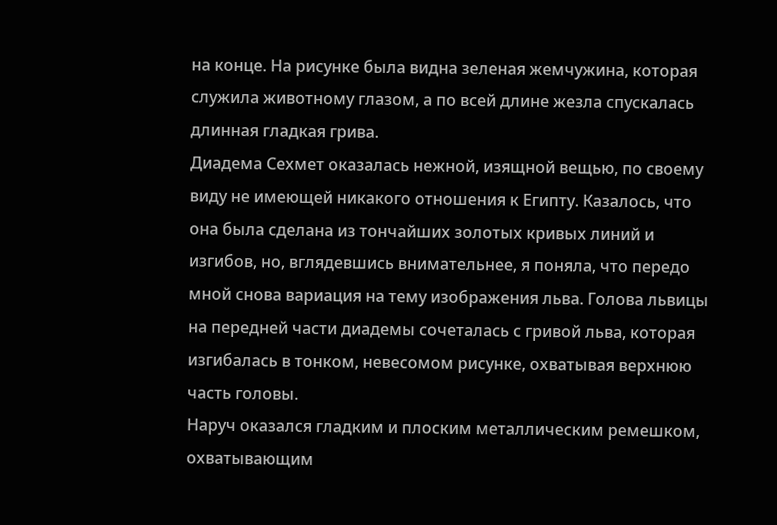на конце. На рисунке была видна зеленая жемчужина, которая служила животному глазом, а по всей длине жезла спускалась длинная гладкая грива.
Диадема Сехмет оказалась нежной, изящной вещью, по своему виду не имеющей никакого отношения к Египту. Казалось, что она была сделана из тончайших золотых кривых линий и изгибов, но, вглядевшись внимательнее, я поняла, что передо мной снова вариация на тему изображения льва. Голова львицы на передней части диадемы сочеталась с гривой льва, которая изгибалась в тонком, невесомом рисунке, охватывая верхнюю часть головы.
Наруч оказался гладким и плоским металлическим ремешком, охватывающим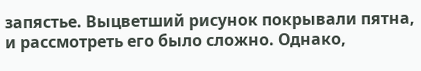запястье. Выцветший рисунок покрывали пятна, и рассмотреть его было сложно. Однако,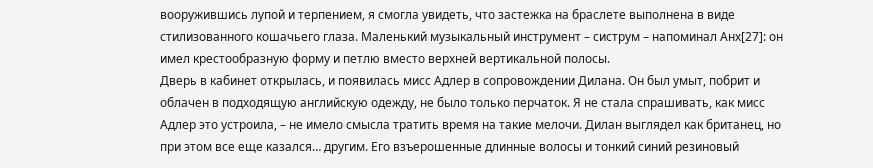вооружившись лупой и терпением, я смогла увидеть, что застежка на браслете выполнена в виде стилизованного кошачьего глаза. Маленький музыкальный инструмент – систрум – напоминал Анх[27]: он имел крестообразную форму и петлю вместо верхней вертикальной полосы.
Дверь в кабинет открылась, и появилась мисс Адлер в сопровождении Дилана. Он был умыт, побрит и облачен в подходящую английскую одежду, не было только перчаток. Я не стала спрашивать, как мисс Адлер это устроила, – не имело смысла тратить время на такие мелочи. Дилан выглядел как британец, но при этом все еще казался… другим. Его взъерошенные длинные волосы и тонкий синий резиновый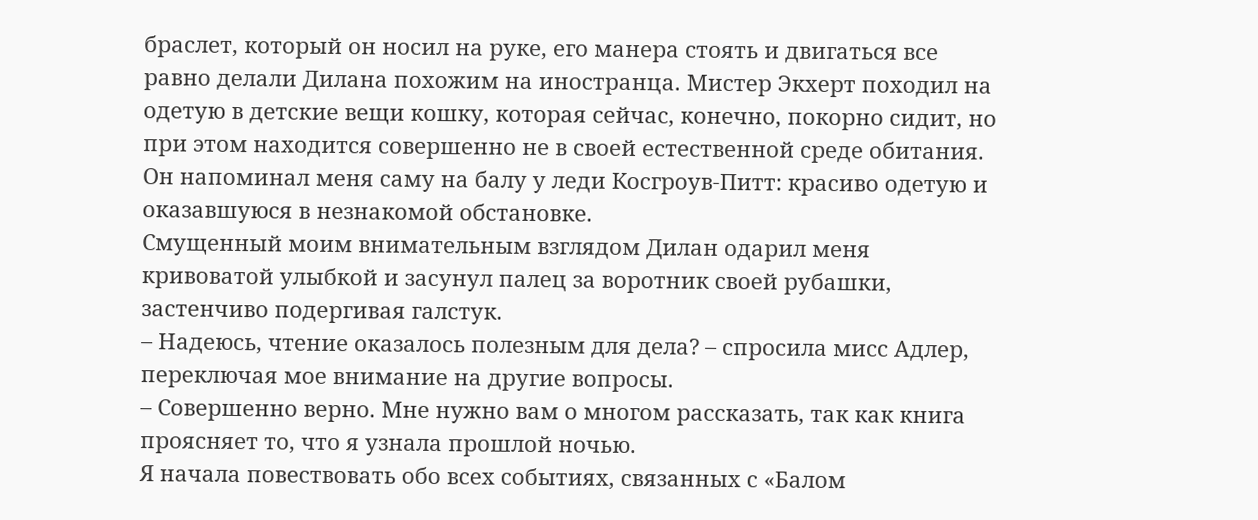браслет, который он носил на руке, его манера стоять и двигаться все равно делали Дилана похожим на иностранца. Мистер Экхерт походил на одетую в детские вещи кошку, которая сейчас, конечно, покорно сидит, но при этом находится совершенно не в своей естественной среде обитания. Он напоминал меня саму на балу у леди Косгроув-Питт: красиво одетую и оказавшуюся в незнакомой обстановке.
Смущенный моим внимательным взглядом Дилан одарил меня кривоватой улыбкой и засунул палец за воротник своей рубашки, застенчиво подергивая галстук.
– Надеюсь, чтение оказалось полезным для дела? – спросила мисс Адлер, переключая мое внимание на другие вопросы.
– Совершенно верно. Мне нужно вам о многом рассказать, так как книга проясняет то, что я узнала прошлой ночью.
Я начала повествовать обо всех событиях, связанных с «Балом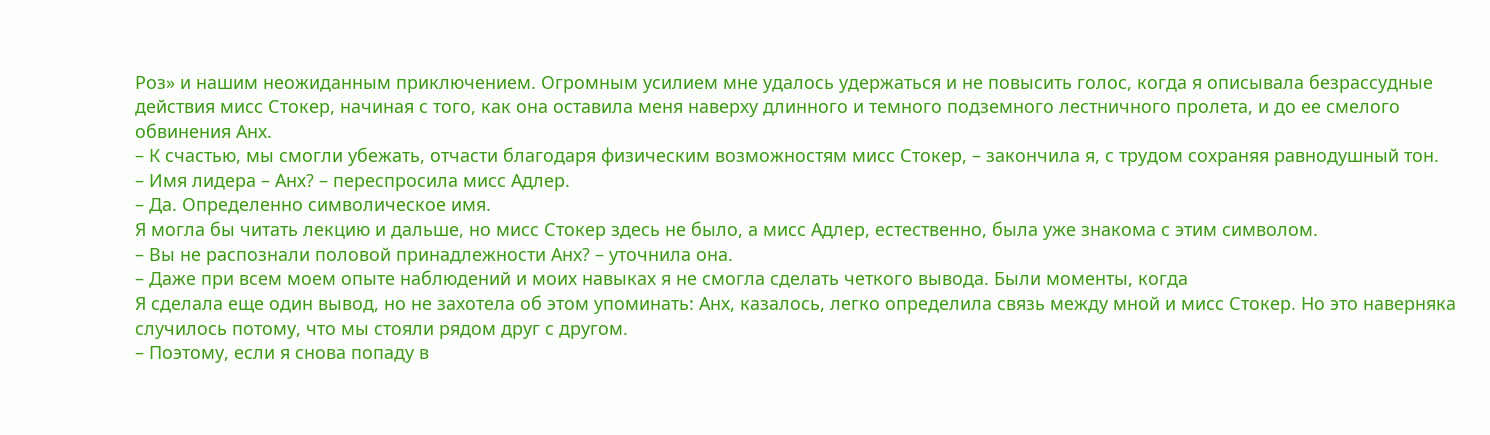Роз» и нашим неожиданным приключением. Огромным усилием мне удалось удержаться и не повысить голос, когда я описывала безрассудные действия мисс Стокер, начиная с того, как она оставила меня наверху длинного и темного подземного лестничного пролета, и до ее смелого обвинения Анх.
– К счастью, мы смогли убежать, отчасти благодаря физическим возможностям мисс Стокер, – закончила я, с трудом сохраняя равнодушный тон.
– Имя лидера – Анх? – переспросила мисс Адлер.
– Да. Определенно символическое имя.
Я могла бы читать лекцию и дальше, но мисс Стокер здесь не было, а мисс Адлер, естественно, была уже знакома с этим символом.
– Вы не распознали половой принадлежности Анх? – уточнила она.
– Даже при всем моем опыте наблюдений и моих навыках я не смогла сделать четкого вывода. Были моменты, когда
Я сделала еще один вывод, но не захотела об этом упоминать: Анх, казалось, легко определила связь между мной и мисс Стокер. Но это наверняка случилось потому, что мы стояли рядом друг с другом.
– Поэтому, если я снова попаду в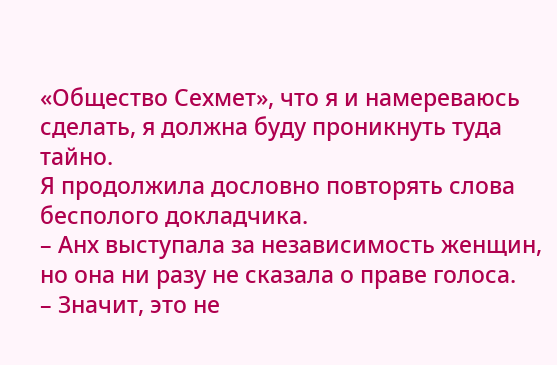«Общество Сехмет», что я и намереваюсь сделать, я должна буду проникнуть туда тайно.
Я продолжила дословно повторять слова бесполого докладчика.
– Анх выступала за независимость женщин, но она ни разу не сказала о праве голоса.
– Значит, это не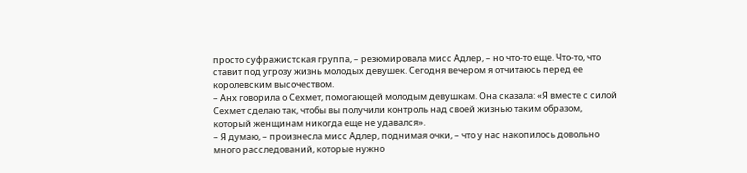просто суфражистская группа, – резюмировала мисс Адлер, – но что-то еще. Что-то, что ставит под угрозу жизнь молодых девушек. Сегодня вечером я отчитаюсь перед ее королевским высочеством.
– Анх говорила о Сехмет, помогающей молодым девушкам. Она сказала: «Я вместе с силой Сехмет сделаю так, чтобы вы получили контроль над своей жизнью таким образом, который женщинам никогда еще не удавался».
– Я думаю, – произнесла мисс Адлер, поднимая очки, – что у нас накопилось довольно много расследований, которые нужно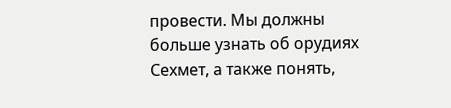провести. Мы должны больше узнать об орудиях Сехмет, а также понять,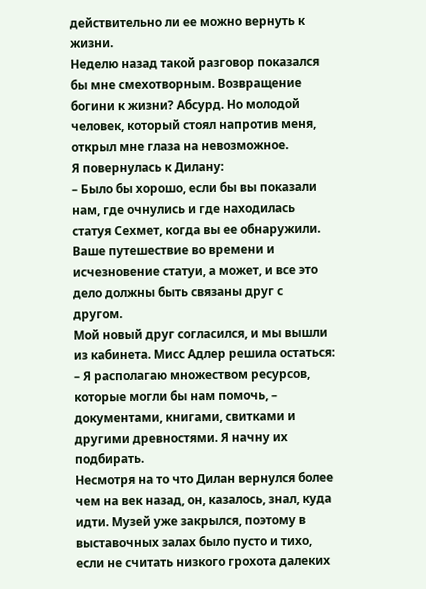действительно ли ее можно вернуть к жизни.
Неделю назад такой разговор показался бы мне смехотворным. Возвращение богини к жизни? Абсурд. Но молодой человек, который стоял напротив меня, открыл мне глаза на невозможное.
Я повернулась к Дилану:
– Было бы хорошо, если бы вы показали нам, где очнулись и где находилась статуя Сехмет, когда вы ее обнаружили. Ваше путешествие во времени и исчезновение статуи, а может, и все это дело должны быть связаны друг с другом.
Мой новый друг согласился, и мы вышли из кабинета. Мисс Адлер решила остаться:
– Я располагаю множеством ресурсов, которые могли бы нам помочь, – документами, книгами, свитками и другими древностями. Я начну их подбирать.
Несмотря на то что Дилан вернулся более чем на век назад, он, казалось, знал, куда идти. Музей уже закрылся, поэтому в выставочных залах было пусто и тихо, если не считать низкого грохота далеких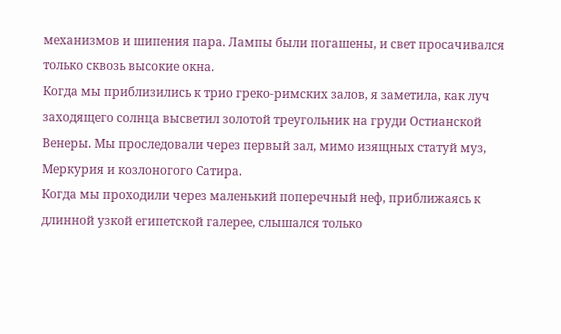механизмов и шипения пара. Лампы были погашены, и свет просачивался только сквозь высокие окна.
Когда мы приблизились к трио греко-римских залов, я заметила, как луч заходящего солнца высветил золотой треугольник на груди Остианской Венеры. Мы проследовали через первый зал, мимо изящных статуй муз, Меркурия и козлоногого Сатира.
Когда мы проходили через маленький поперечный неф, приближаясь к длинной узкой египетской галерее, слышался только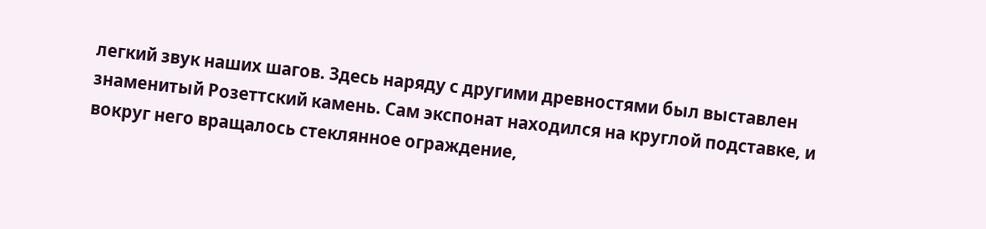легкий звук наших шагов. Здесь наряду с другими древностями был выставлен знаменитый Розеттский камень. Сам экспонат находился на круглой подставке, и вокруг него вращалось стеклянное ограждение,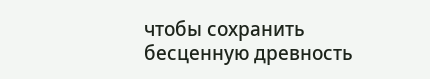чтобы сохранить бесценную древность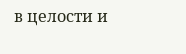в целости и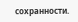сохранности.